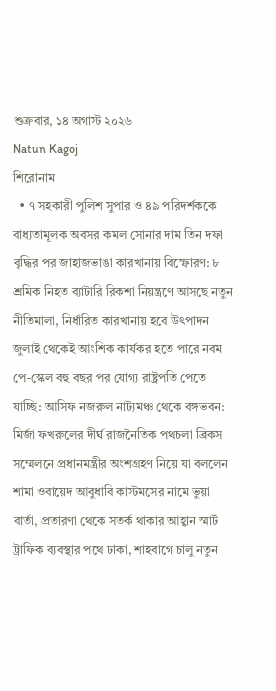শুক্রবার, ১৪ অগাস্ট ২০২৬
Natun Kagoj
শিরোনাম
  • ৭ সহকারী পুলিশ সুপার ও ৪৯ পরিদর্শককে বাধ্যতামূলক অবসর কমল সোনার দাম তিন দফা বৃদ্ধির পর জাহাজভাঙা কারখানায় বিস্ফোরণ: ৮ শ্রমিক নিহত ব্যাটারি রিকশা নিয়ন্ত্রণে আসছে নতুন নীতিমালা, নির্ধারিত কারখানায় হবে উৎপাদন জুলাই থেকেই আংশিক কার্যকর হতে পারে নবম পে-স্কেল বহু বছর পর যোগ্য রাষ্ট্রপতি পেতে যাচ্ছি: আসিফ নজরুল নাট্যমঞ্চ থেকে বঙ্গভবন: মির্জা ফখরুলের দীর্ঘ রাজনৈতিক পথচলা ব্রিকস সম্মেলনে প্রধানমন্ত্রীর অংশগ্রহণ নিয়ে যা বললেন শামা ওবায়েদ আবুধাবি কাস্টমসের নামে ভুয়া বার্তা, প্রতারণা থেকে সতর্ক থাকার আহ্বান স্মার্ট ট্রাফিক ব্যবস্থার পথে ঢাকা, শাহবাগে চালু নতুন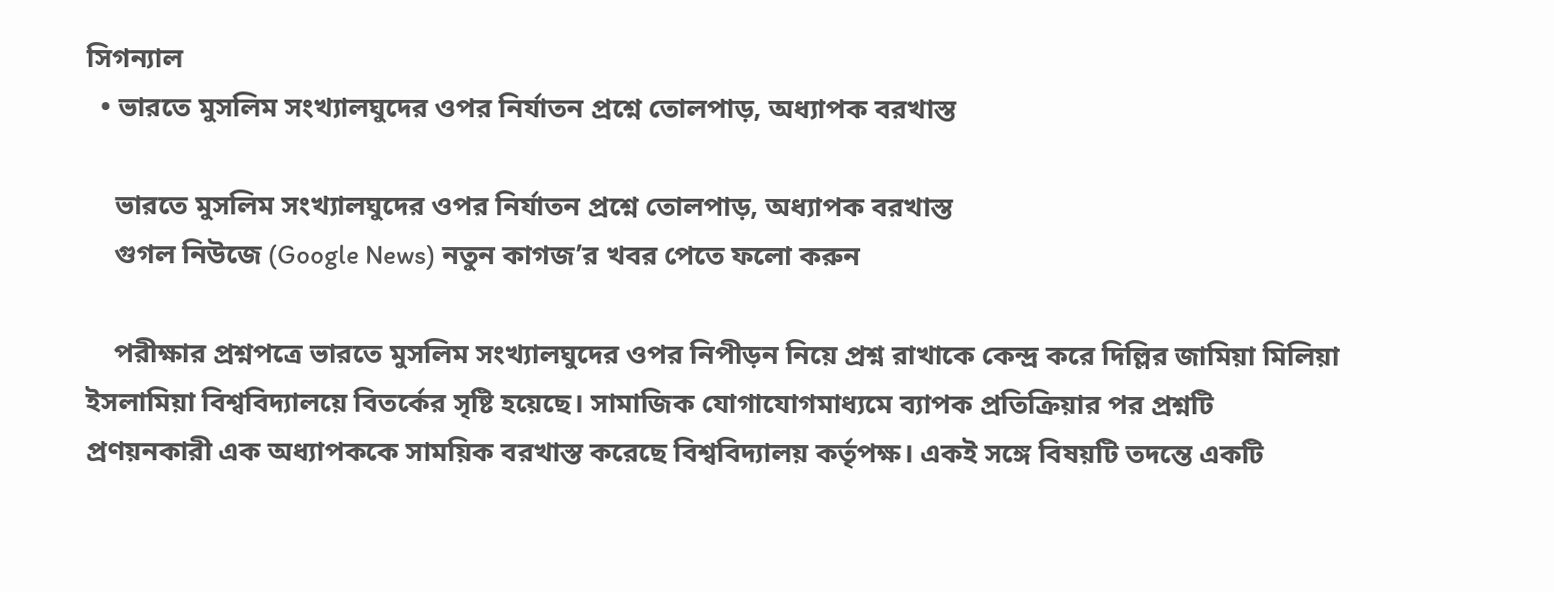সিগন্যাল
  • ভারতে মুসলিম সংখ্যালঘুদের ওপর নির্যাতন প্রশ্নে তোলপাড়, অধ্যাপক বরখাস্ত

    ভারতে মুসলিম সংখ্যালঘুদের ওপর নির্যাতন প্রশ্নে তোলপাড়, অধ্যাপক বরখাস্ত
    গুগল নিউজে (Google News) নতুন কাগজ’র খবর পেতে ফলো করুন

    পরীক্ষার প্রশ্নপত্রে ভারতে মুসলিম সংখ্যালঘুদের ওপর নিপীড়ন নিয়ে প্রশ্ন রাখাকে কেন্দ্র করে দিল্লির জামিয়া মিলিয়া ইসলামিয়া বিশ্ববিদ্যালয়ে বিতর্কের সৃষ্টি হয়েছে। সামাজিক যোগাযোগমাধ্যমে ব্যাপক প্রতিক্রিয়ার পর প্রশ্নটি প্রণয়নকারী এক অধ্যাপককে সাময়িক বরখাস্ত করেছে বিশ্ববিদ্যালয় কর্তৃপক্ষ। একই সঙ্গে বিষয়টি তদন্তে একটি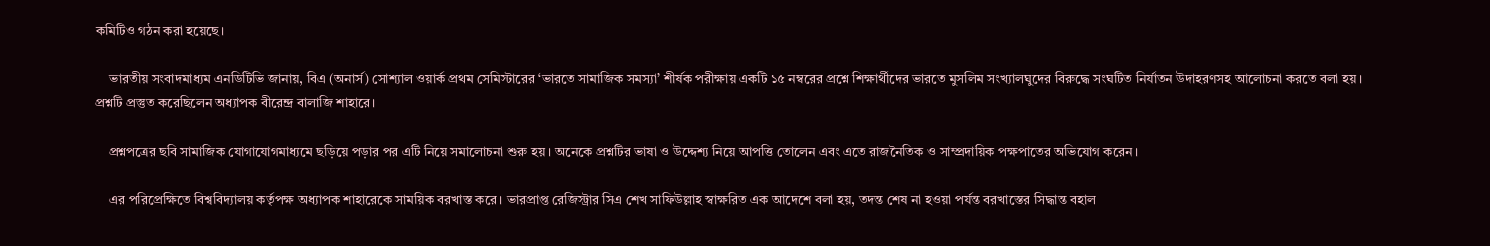কমিটিও গঠন করা হয়েছে।

    ভারতীয় সংবাদমাধ্যম এনডিটিভি জানায়, বিএ (অনার্স) সোশ্যাল ওয়ার্ক প্রথম সেমিস্টারের ‘ভারতে সামাজিক সমস্যা’ শীর্ষক পরীক্ষায় একটি ১৫ নম্বরের প্রশ্নে শিক্ষার্থীদের ভারতে মুসলিম সংখ্যালঘুদের বিরুদ্ধে সংঘটিত নির্যাতন উদাহরণসহ আলোচনা করতে বলা হয়। প্রশ্নটি প্রস্তুত করেছিলেন অধ্যাপক বীরেন্দ্র বালাজি শাহারে।

    প্রশ্নপত্রের ছবি সামাজিক যোগাযোগমাধ্যমে ছড়িয়ে পড়ার পর এটি নিয়ে সমালোচনা শুরু হয়। অনেকে প্রশ্নটির ভাষা ও উদ্দেশ্য নিয়ে আপত্তি তোলেন এবং এতে রাজনৈতিক ও সাম্প্রদায়িক পক্ষপাতের অভিযোগ করেন।

    এর পরিপ্রেক্ষিতে বিশ্ববিদ্যালয় কর্তৃপক্ষ অধ্যাপক শাহারেকে সাময়িক বরখাস্ত করে। ভারপ্রাপ্ত রেজিস্ট্রার সিএ শেখ সাফিউল্লাহ স্বাক্ষরিত এক আদেশে বলা হয়, তদন্ত শেষ না হওয়া পর্যন্ত বরখাস্তের সিদ্ধান্ত বহাল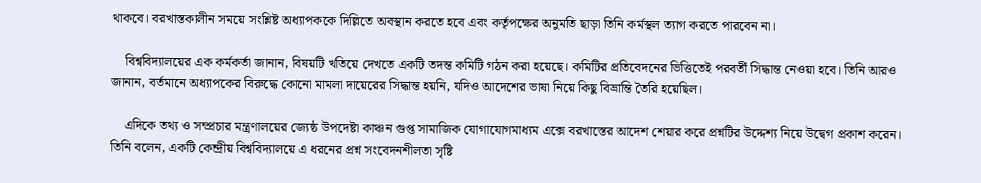থাকবে। বরখাস্তকালীন সময়ে সংশ্লিষ্ট অধ্যাপককে দিল্লিতে অবস্থান করতে হবে এবং কর্তৃপক্ষের অনুমতি ছাড়া তিনি কর্মস্থল ত্যাগ করতে পারবেন না।

    বিশ্ববিদ্যালয়ের এক কর্মকর্তা জানান, বিষয়টি খতিয়ে দেখতে একটি তদন্ত কমিটি গঠন করা হয়েছে। কমিটির প্রতিবেদনের ভিত্তিতেই পরবর্তী সিদ্ধান্ত নেওয়া হবে। তিনি আরও জানান, বর্তমানে অধ্যাপকের বিরুদ্ধে কোনো মামলা দায়েরের সিদ্ধান্ত হয়নি, যদিও আদেশের ভাষা নিয়ে কিছু বিভ্রান্তি তৈরি হয়েছিল।

    এদিকে তথ্য ও সম্প্রচার মন্ত্রণালয়ের জ্যেষ্ঠ উপদেষ্টা কাঞ্চন গুপ্ত সামাজিক যোগাযোগমাধ্যম এক্সে বরখাস্তের আদেশ শেয়ার করে প্রশ্নটির উদ্দেশ্য নিয়ে উদ্বেগ প্রকাশ করেন। তিনি বলেন, একটি কেন্দ্রীয় বিশ্ববিদ্যালয়ে এ ধরনের প্রশ্ন সংবেদনশীলতা সৃষ্টি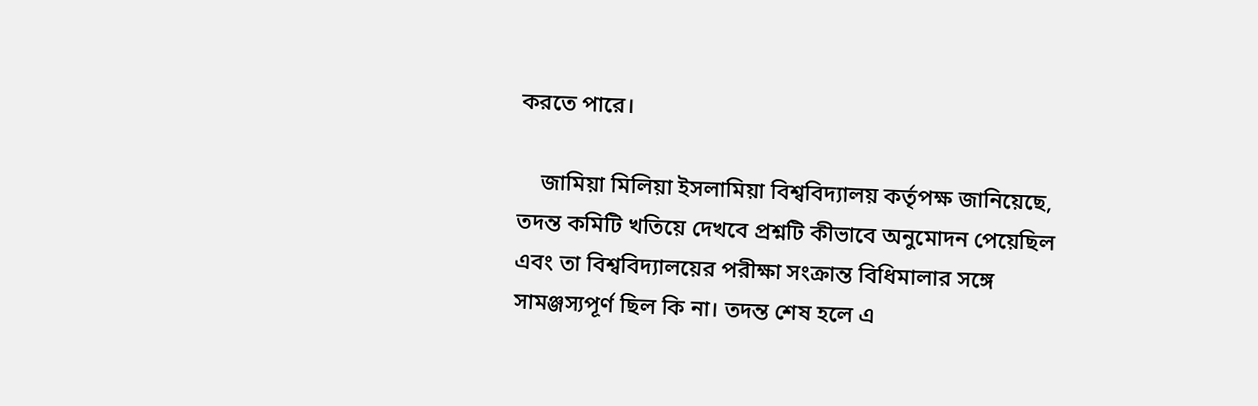করতে পারে।

    জামিয়া মিলিয়া ইসলামিয়া বিশ্ববিদ্যালয় কর্তৃপক্ষ জানিয়েছে, তদন্ত কমিটি খতিয়ে দেখবে প্রশ্নটি কীভাবে অনুমোদন পেয়েছিল এবং তা বিশ্ববিদ্যালয়ের পরীক্ষা সংক্রান্ত বিধিমালার সঙ্গে সামঞ্জস্যপূর্ণ ছিল কি না। তদন্ত শেষ হলে এ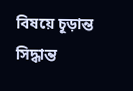বিষয়ে চূড়ান্ত সিদ্ধান্ত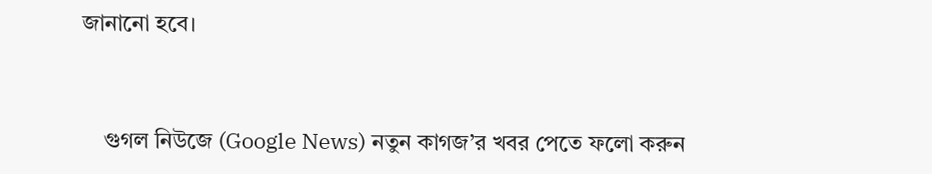জানানো হবে।


    গুগল নিউজে (Google News) নতুন কাগজ’র খবর পেতে ফলো করুন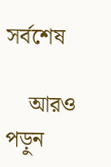সর্বশেষ

    আরও পড়ুন